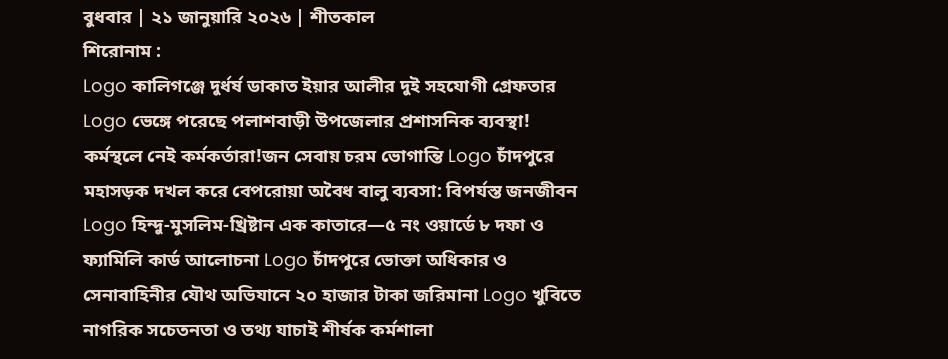বুধবার | ২১ জানুয়ারি ২০২৬ | শীতকাল
শিরোনাম :
Logo কালিগঞ্জে দুর্ধর্ষ ডাকাত ইয়ার আলীর দুই সহযোগী গ্রেফতার Logo ভেঙ্গে পরেছে পলাশবাড়ী উপজেলার প্রশাসনিক ব্যবস্থা! কর্মস্থলে নেই কর্মকর্তারা!জন সেবায় চরম ভোগান্তি Logo চাঁদপুরে মহাসড়ক দখল করে বেপরোয়া অবৈধ বালু ব্যবসা: বিপর্যস্ত জনজীবন Logo হিন্দু-মুসলিম-খ্রিষ্টান এক কাতারে—৫ নং ওয়ার্ডে ৮ দফা ও ফ্যামিলি কার্ড আলোচনা Logo চাঁদপুরে ভোক্তা অধিকার ও সেনাবাহিনীর যৌথ অভিযানে ২০ হাজার টাকা জরিমানা Logo খুবিতে নাগরিক সচেতনতা ও তথ্য যাচাই শীর্ষক কর্মশালা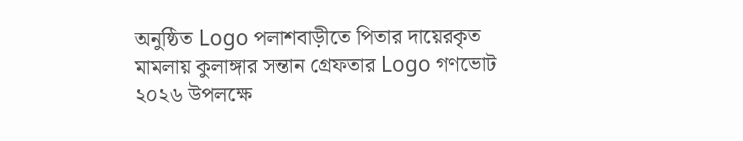অনুষ্ঠিত Logo পলাশবাড়ীতে পিতার দায়েরকৃত মামলায় কুলাঙ্গার সন্তান গ্রেফতার Logo গণভোট ২০২৬ উপলক্ষে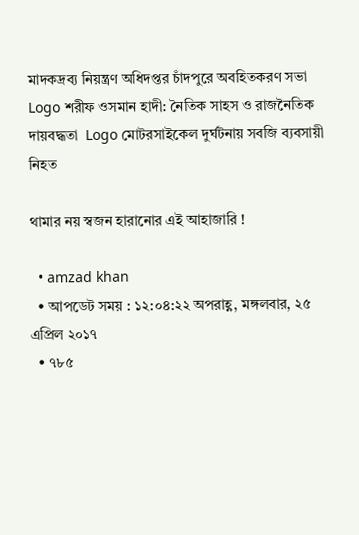মাদকদ্রব্য নিয়ন্ত্রণ অধিদপ্তর চাঁদপুরে অবহিতকরণ সভা Logo শরীফ ওসমান হাদী: নৈতিক সাহস ও রাজনৈতিক দায়বদ্ধতা  Logo মোটরসাইকেল দুর্ঘটনায় সবজি ব্যবসায়ী নিহত

থামার নয় স্বজন হারানোর এই আহাজারি !

  • amzad khan
  • আপডেট সময় : ১২:০৪:২২ অপরাহ্ণ, মঙ্গলবার, ২৫ এপ্রিল ২০১৭
  • ৭৮৫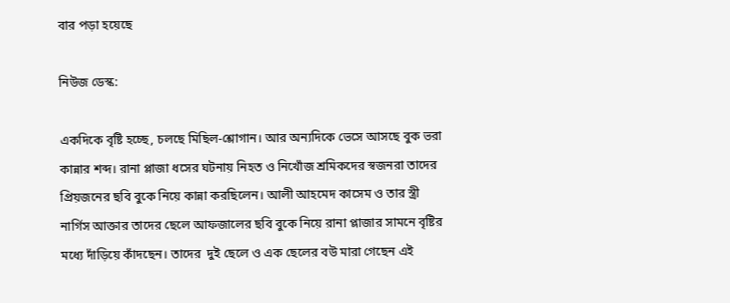বার পড়া হয়েছে

নিউজ ডেস্ক:

একদিকে বৃষ্টি হচ্ছে, চলছে মিছিল-শ্লোগান। আর অন্যদিকে ভেসে আসছে বুক ভরা কান্নার শব্দ। রানা প্লাজা ধসের ঘটনায় নিহত ও নিখোঁজ শ্রমিকদের স্বজনরা তাদের প্রিয়জনের ছবি বুকে নিয়ে কান্না করছিলেন। আলী আহমেদ কাসেম ও তার স্ত্রী নার্গিস আক্তার তাদের ছেলে আফজালের ছবি বুকে নিয়ে রানা প্লাজার সামনে বৃষ্টির মধ্যে দাঁড়িয়ে কাঁদছেন। তাদের  দুই ছেলে ও এক ছেলের বউ মারা গেছেন এই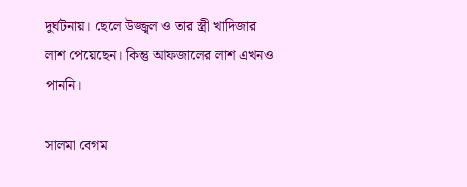দুর্ঘটনায়। ছেলে উজ্জ্বল ও তার স্ত্রী খাদিজার লাশ পেয়েছেন। কিন্তু আফজালের লাশ এখনও পাননি।

সালমা বেগম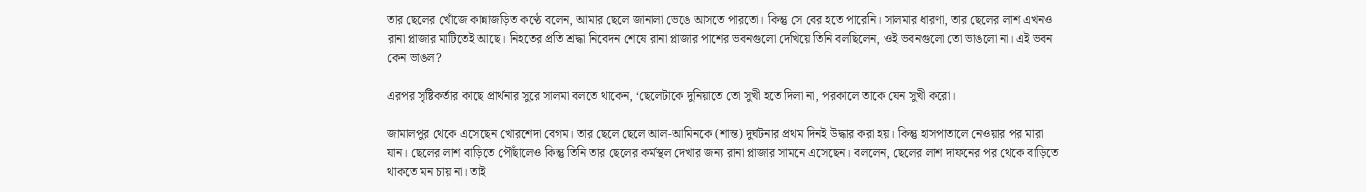তার ছেলের খোঁজে কান্নাজড়িত কণ্ঠে বলেন, আমার ছেলে জানালা ভেঙে আসতে পারতো। কিন্তু সে বের হতে পারেনি। সালমার ধারণা, তার ছেলের লাশ এখনও রানা প্লাজার মাটিতেই আছে। নিহতের প্রতি শ্রদ্ধা নিবেদন শেষে রানা প্লাজার পাশের ভবনগুলো দেখিয়ে তিনি বলছিলেন, ওই ভবনগুলো তো ভাঙলো না। এই ভবন কেন ভাঙল?

এরপর সৃষ্টিকর্তার কাছে প্রার্থনার সুরে সালমা বলতে থাকেন, ‘ছেলেটাকে দুনিয়াতে তো সুখী হতে দিলা না, পরকালে তাকে যেন সুখী করো।

জামালপুর থেকে এসেছেন খোরশেদা বেগম। তার ছেলে ছেলে আল-আমিনকে (শান্ত) দুর্ঘটনার প্রথম দিনই উদ্ধার করা হয়। কিন্তু হাসপাতালে নেওয়ার পর মারা যান। ছেলের লাশ বাড়িতে পৌঁছালেও কিন্তু তিনি তার ছেলের কর্মস্থল দেখার জন্য রানা প্লাজার সামনে এসেছেন। বললেন, ছেলের লাশ দাফনের পর থেকে বাড়িতে থাকতে মন চায় না। তাই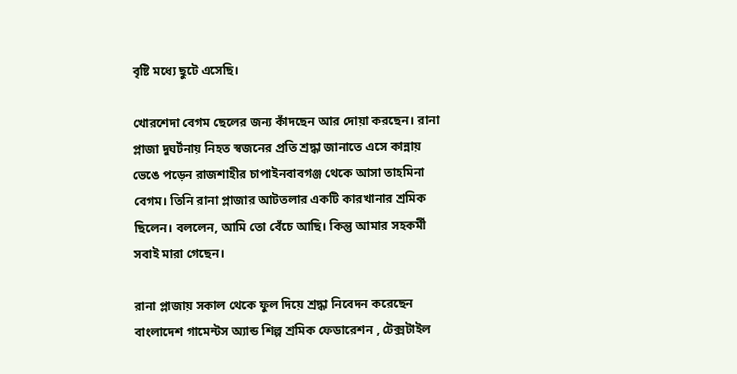বৃষ্টি মধ্যে ছুটে এসেছি।

খোরশেদা বেগম ছেলের জন্য কাঁদছেন আর দোয়া করছেন। রানা প্লাজা দুঘর্টনায় নিহত স্বজনের প্রতি শ্রদ্ধা জানাতে এসে কান্নায় ভেঙে পড়েন রাজশাহীর চাপাইনবাবগঞ্জ থেকে আসা তাহমিনা বেগম। তিনি রানা প্লাজার আটতলার একটি কারখানার শ্রমিক ছিলেন। বললেন, আমি তো বেঁচে আছি। কিন্তু আমার সহকর্মী সবাই মারা গেছেন।

রানা প্লাজায় সকাল থেকে ফুল দিয়ে শ্রদ্ধা নিবেদন করেছেন বাংলাদেশ গামেন্টস অ্যান্ড শিল্প শ্রমিক ফেডারেশন , টেক্সটাইল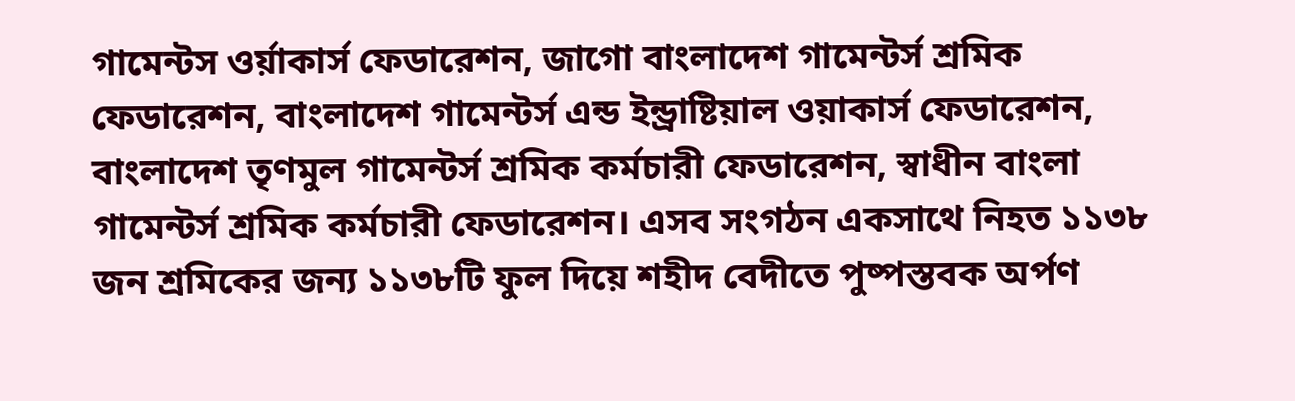গামেন্টস ওর্য়াকার্স ফেডারেশন, জাগো বাংলাদেশ গামেন্টর্স শ্রমিক ফেডারেশন, বাংলাদেশ গামেন্টর্স এন্ড ইন্ড্রাষ্টিয়াল ওয়াকার্স ফেডারেশন, বাংলাদেশ তৃণমুল গামেন্টর্স শ্রমিক কর্মচারী ফেডারেশন, স্বাধীন বাংলা গামেন্টর্স শ্রমিক কর্মচারী ফেডারেশন। এসব সংগঠন একসাথে নিহত ১১৩৮ জন শ্রমিকের জন্য ১১৩৮টি ফুল দিয়ে শহীদ বেদীতে পুষ্পস্তবক অর্পণ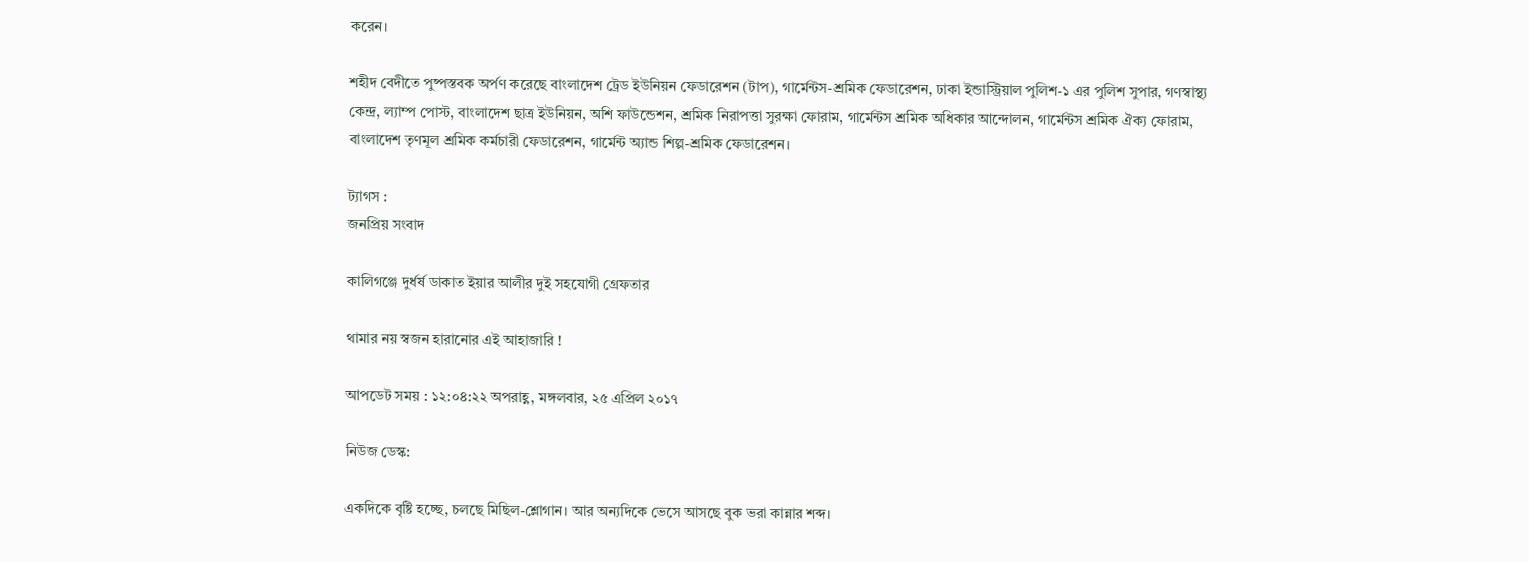করেন।

শহীদ বেদীতে পুষ্পস্তবক অর্পণ করেছে বাংলাদেশ ট্রেড ইউনিয়ন ফেডারেশন (টাপ), গার্মেন্টস-শ্রমিক ফেডারেশন, ঢাকা ইন্ডাস্ট্রিয়াল পুলিশ-১ এর পুলিশ সুপার, গণস্বাস্থ্য কেন্দ্র, ল্যাম্প পোস্ট, বাংলাদেশ ছাত্র ইউনিয়ন, অশি ফাউন্ডেশন, শ্রমিক নিরাপত্তা সুরক্ষা ফোরাম, গার্মেন্টস শ্রমিক অধিকার আন্দোলন, গার্মেন্টস শ্রমিক ঐক্য ফোরাম, বাংলাদেশ তৃণমূল শ্রমিক কর্মচারী ফেডারেশন, গার্মেন্ট অ্যান্ড শিল্প-শ্রমিক ফেডারেশন।

ট্যাগস :
জনপ্রিয় সংবাদ

কালিগঞ্জে দুর্ধর্ষ ডাকাত ইয়ার আলীর দুই সহযোগী গ্রেফতার

থামার নয় স্বজন হারানোর এই আহাজারি !

আপডেট সময় : ১২:০৪:২২ অপরাহ্ণ, মঙ্গলবার, ২৫ এপ্রিল ২০১৭

নিউজ ডেস্ক:

একদিকে বৃষ্টি হচ্ছে, চলছে মিছিল-শ্লোগান। আর অন্যদিকে ভেসে আসছে বুক ভরা কান্নার শব্দ।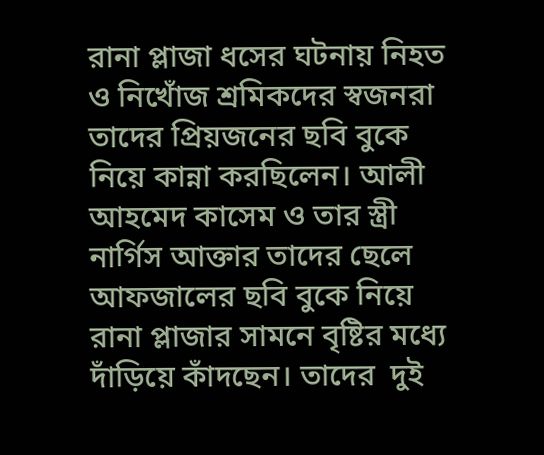রানা প্লাজা ধসের ঘটনায় নিহত ও নিখোঁজ শ্রমিকদের স্বজনরা তাদের প্রিয়জনের ছবি বুকে নিয়ে কান্না করছিলেন। আলী আহমেদ কাসেম ও তার স্ত্রী নার্গিস আক্তার তাদের ছেলে আফজালের ছবি বুকে নিয়ে রানা প্লাজার সামনে বৃষ্টির মধ্যে দাঁড়িয়ে কাঁদছেন। তাদের  দুই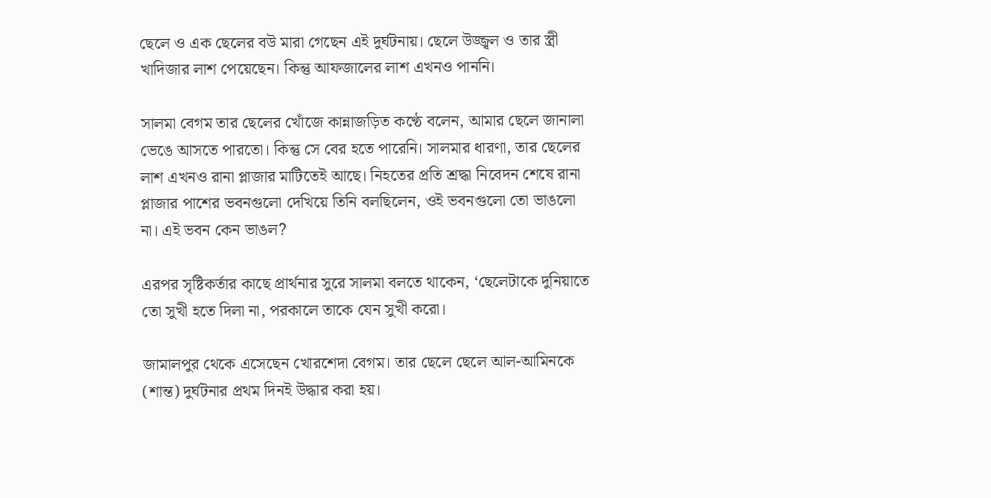ছেলে ও এক ছেলের বউ মারা গেছেন এই দুর্ঘটনায়। ছেলে উজ্জ্বল ও তার স্ত্রী খাদিজার লাশ পেয়েছেন। কিন্তু আফজালের লাশ এখনও পাননি।

সালমা বেগম তার ছেলের খোঁজে কান্নাজড়িত কণ্ঠে বলেন, আমার ছেলে জানালা ভেঙে আসতে পারতো। কিন্তু সে বের হতে পারেনি। সালমার ধারণা, তার ছেলের লাশ এখনও রানা প্লাজার মাটিতেই আছে। নিহতের প্রতি শ্রদ্ধা নিবেদন শেষে রানা প্লাজার পাশের ভবনগুলো দেখিয়ে তিনি বলছিলেন, ওই ভবনগুলো তো ভাঙলো না। এই ভবন কেন ভাঙল?

এরপর সৃষ্টিকর্তার কাছে প্রার্থনার সুরে সালমা বলতে থাকেন, ‘ছেলেটাকে দুনিয়াতে তো সুখী হতে দিলা না, পরকালে তাকে যেন সুখী করো।

জামালপুর থেকে এসেছেন খোরশেদা বেগম। তার ছেলে ছেলে আল-আমিনকে (শান্ত) দুর্ঘটনার প্রথম দিনই উদ্ধার করা হয়।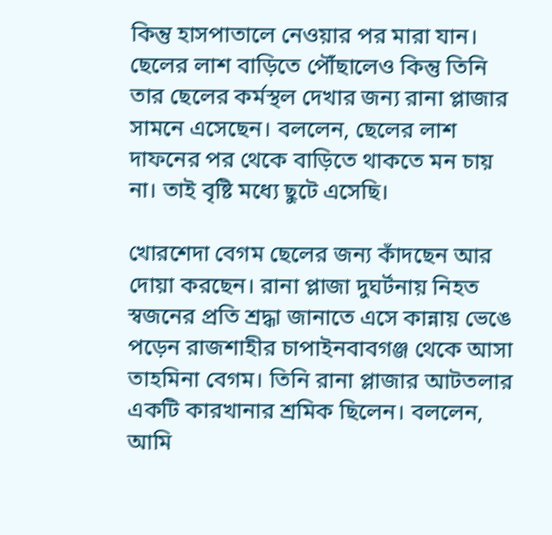কিন্তু হাসপাতালে নেওয়ার পর মারা যান। ছেলের লাশ বাড়িতে পৌঁছালেও কিন্তু তিনি তার ছেলের কর্মস্থল দেখার জন্য রানা প্লাজার সামনে এসেছেন। বললেন, ছেলের লাশ দাফনের পর থেকে বাড়িতে থাকতে মন চায় না। তাই বৃষ্টি মধ্যে ছুটে এসেছি।

খোরশেদা বেগম ছেলের জন্য কাঁদছেন আর দোয়া করছেন। রানা প্লাজা দুঘর্টনায় নিহত স্বজনের প্রতি শ্রদ্ধা জানাতে এসে কান্নায় ভেঙে পড়েন রাজশাহীর চাপাইনবাবগঞ্জ থেকে আসা তাহমিনা বেগম। তিনি রানা প্লাজার আটতলার একটি কারখানার শ্রমিক ছিলেন। বললেন, আমি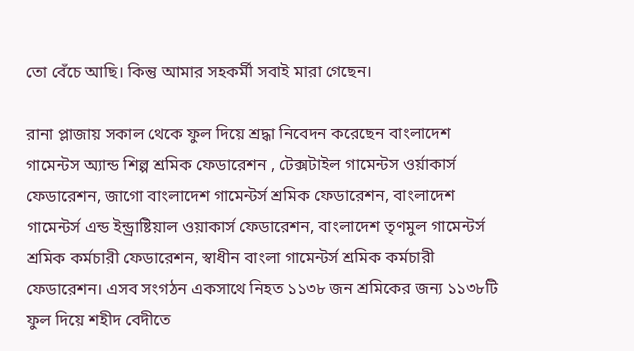তো বেঁচে আছি। কিন্তু আমার সহকর্মী সবাই মারা গেছেন।

রানা প্লাজায় সকাল থেকে ফুল দিয়ে শ্রদ্ধা নিবেদন করেছেন বাংলাদেশ গামেন্টস অ্যান্ড শিল্প শ্রমিক ফেডারেশন , টেক্সটাইল গামেন্টস ওর্য়াকার্স ফেডারেশন, জাগো বাংলাদেশ গামেন্টর্স শ্রমিক ফেডারেশন, বাংলাদেশ গামেন্টর্স এন্ড ইন্ড্রাষ্টিয়াল ওয়াকার্স ফেডারেশন, বাংলাদেশ তৃণমুল গামেন্টর্স শ্রমিক কর্মচারী ফেডারেশন, স্বাধীন বাংলা গামেন্টর্স শ্রমিক কর্মচারী ফেডারেশন। এসব সংগঠন একসাথে নিহত ১১৩৮ জন শ্রমিকের জন্য ১১৩৮টি ফুল দিয়ে শহীদ বেদীতে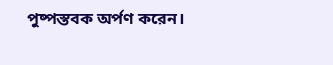পুষ্পস্তবক অর্পণ করেন।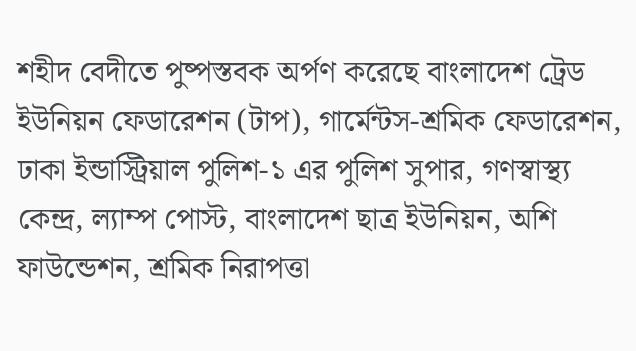শহীদ বেদীতে পুষ্পস্তবক অর্পণ করেছে বাংলাদেশ ট্রেড ইউনিয়ন ফেডারেশন (টাপ), গার্মেন্টস-শ্রমিক ফেডারেশন, ঢাকা ইন্ডাস্ট্রিয়াল পুলিশ-১ এর পুলিশ সুপার, গণস্বাস্থ্য কেন্দ্র, ল্যাম্প পোস্ট, বাংলাদেশ ছাত্র ইউনিয়ন, অশি ফাউন্ডেশন, শ্রমিক নিরাপত্তা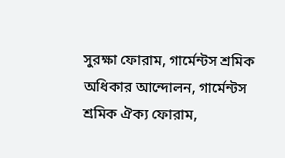সুরক্ষা ফোরাম, গার্মেন্টস শ্রমিক অধিকার আন্দোলন, গার্মেন্টস শ্রমিক ঐক্য ফোরাম,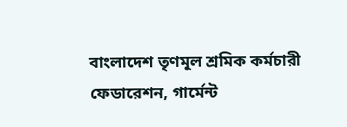বাংলাদেশ তৃণমূল শ্রমিক কর্মচারী ফেডারেশন, গার্মেন্ট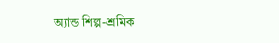অ্যান্ড শিল্প-শ্রমিক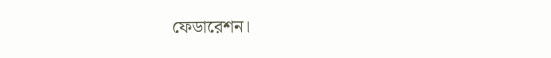ফেডারেশন।